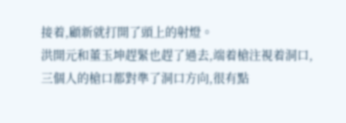接着,顧新就打開了頭上的射燈。
洪開元和董玉坤趕緊也趕了過去,端着槍注視着洞口,三個人的槍口都對準了洞口方向,很有點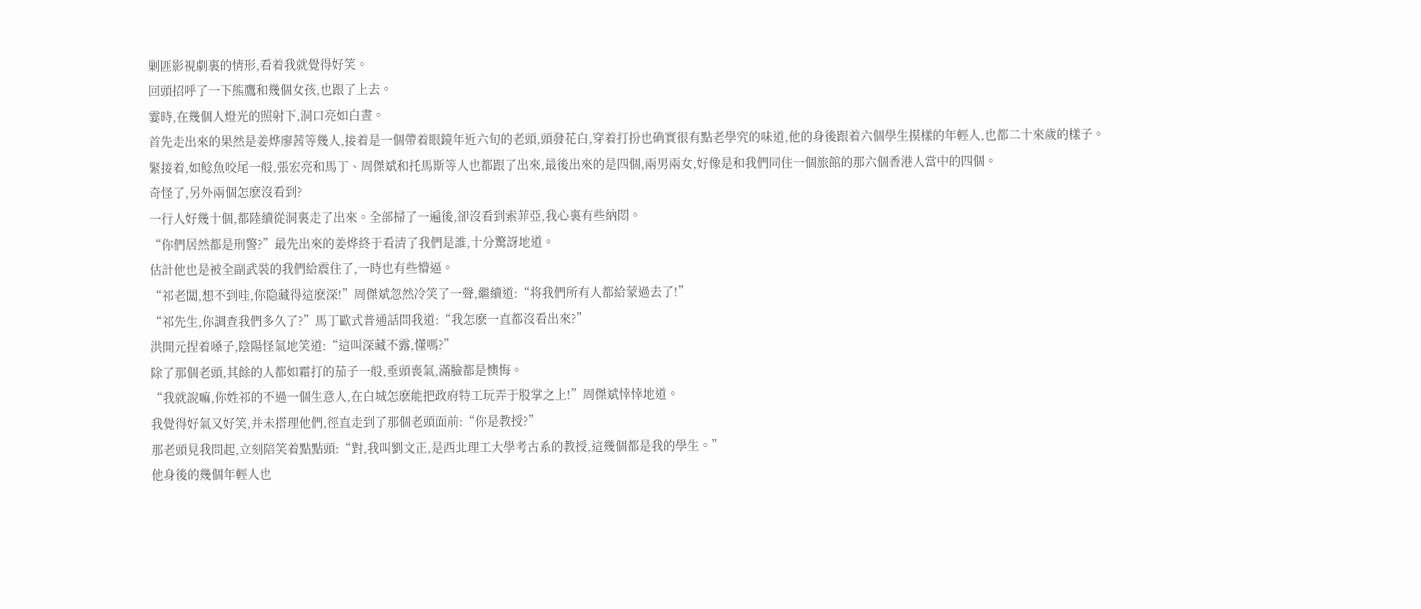剿匪影視劇裏的情形,看着我就覺得好笑。
回頭招呼了一下熊鷹和幾個女孩,也跟了上去。
霎時,在幾個人燈光的照射下,洞口亮如白晝。
首先走出來的果然是姜烨廖茜等幾人,接着是一個帶着眼鏡年近六旬的老頭,頭發花白,穿着打扮也确實很有點老學究的味道,他的身後跟着六個學生摸樣的年輕人,也都二十來歲的樣子。
緊接着,如鲶魚咬尾一般,張宏亮和馬丁、周傑斌和托馬斯等人也都跟了出來,最後出來的是四個,兩男兩女,好像是和我們同住一個旅館的那六個香港人當中的四個。
奇怪了,另外兩個怎麽沒看到?
一行人好幾十個,都陸續從洞裏走了出來。全部掃了一遍後,卻沒看到索菲亞,我心裏有些納悶。
“你們居然都是刑警?”最先出來的姜烨終于看清了我們是誰,十分驚訝地道。
估計他也是被全副武裝的我們給震住了,一時也有些懵逼。
“祁老闆,想不到哇,你隐藏得這麽深!”周傑斌忽然冷笑了一聲,繼續道:“将我們所有人都給蒙過去了!”
“祁先生,你調查我們多久了?”馬丁歐式普通話問我道:“我怎麽一直都沒看出來?”
洪開元捏着嗓子,陰陽怪氣地笑道:“這叫深藏不露,懂嗎?”
除了那個老頭,其餘的人都如霜打的茄子一般,垂頭喪氣,滿臉都是懊悔。
“我就說嘛,你姓祁的不過一個生意人,在白城怎麽能把政府特工玩弄于股掌之上!”周傑斌悻悻地道。
我覺得好氣又好笑,并未搭理他們,徑直走到了那個老頭面前:“你是教授?”
那老頭見我問起,立刻陪笑着點點頭:“對,我叫劉文正,是西北理工大學考古系的教授,這幾個都是我的學生。”
他身後的幾個年輕人也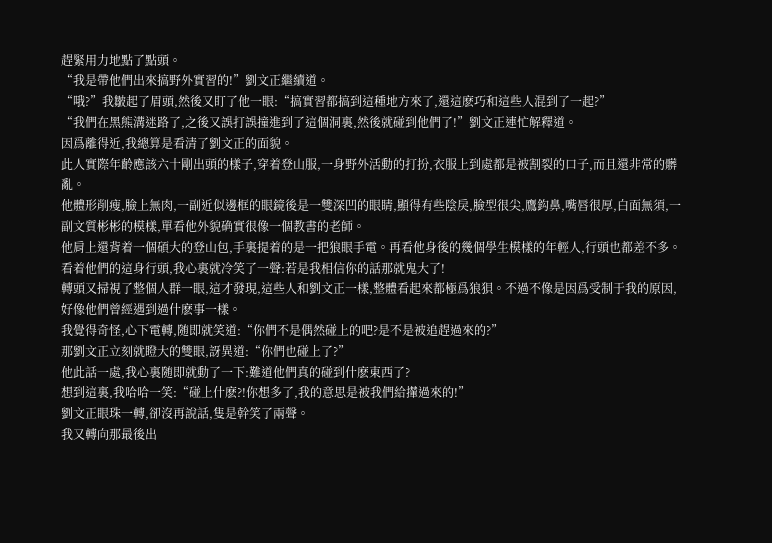趕緊用力地點了點頭。
“我是帶他們出來搞野外實習的!”劉文正繼續道。
“哦?”我皺起了眉頭,然後又盯了他一眼:“搞實習都搞到這種地方來了,還這麽巧和這些人混到了一起?”
“我們在黑熊溝迷路了,之後又誤打誤撞進到了這個洞裏,然後就碰到他們了!”劉文正連忙解釋道。
因爲離得近,我總算是看清了劉文正的面貌。
此人實際年齡應該六十剛出頭的樣子,穿着登山服,一身野外活動的打扮,衣服上到處都是被割裂的口子,而且還非常的髒亂。
他體形削瘦,臉上無肉,一副近似邊框的眼鏡後是一雙深凹的眼睛,顯得有些陰戾,臉型很尖,鷹鈎鼻,嘴唇很厚,白面無須,一副文質彬彬的模樣,單看他外貌确實很像一個教書的老師。
他肩上還背着一個碩大的登山包,手裏提着的是一把狼眼手電。再看他身後的幾個學生模樣的年輕人,行頭也都差不多。
看着他們的這身行頭,我心裏就冷笑了一聲:若是我相信你的話那就鬼大了!
轉頭又掃視了整個人群一眼,這才發現,這些人和劉文正一樣,整體看起來都極爲狼狽。不過不像是因爲受制于我的原因,好像他們曾經遇到過什麽事一樣。
我覺得奇怪,心下電轉,随即就笑道:“你們不是偶然碰上的吧?是不是被追趕過來的?”
那劉文正立刻就瞪大的雙眼,訝異道:“你們也碰上了?”
他此話一處,我心裏随即就動了一下:難道他們真的碰到什麽東西了?
想到這裏,我哈哈一笑:“碰上什麽?!你想多了,我的意思是被我們給攆過來的!”
劉文正眼珠一轉,卻沒再說話,隻是幹笑了兩聲。
我又轉向那最後出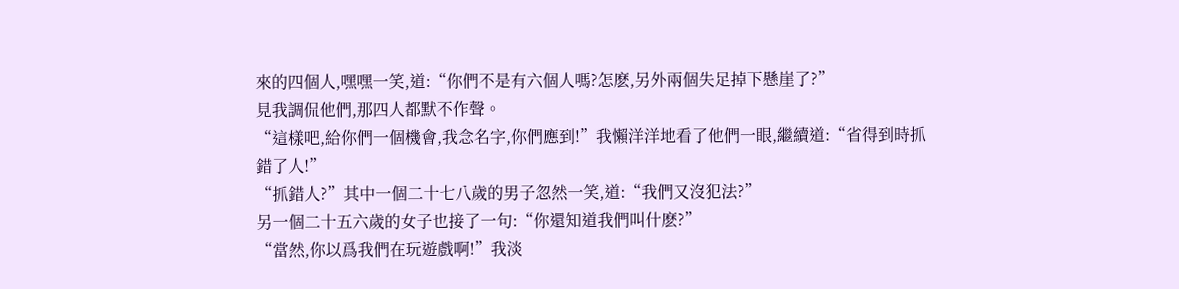來的四個人,嘿嘿一笑,道:“你們不是有六個人嗎?怎麽,另外兩個失足掉下懸崖了?”
見我調侃他們,那四人都默不作聲。
“這樣吧,給你們一個機會,我念名字,你們應到!”我懶洋洋地看了他們一眼,繼續道:“省得到時抓錯了人!”
“抓錯人?”其中一個二十七八歲的男子忽然一笑,道:“我們又沒犯法?”
另一個二十五六歲的女子也接了一句:“你還知道我們叫什麽?”
“當然,你以爲我們在玩遊戲啊!”我淡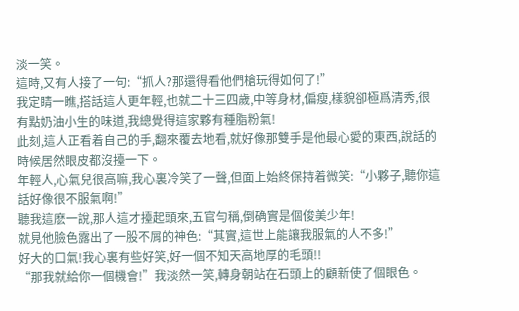淡一笑。
這時,又有人接了一句:“抓人?那還得看他們槍玩得如何了!”
我定睛一瞧,搭話這人更年輕,也就二十三四歲,中等身材,偏瘦,樣貌卻極爲清秀,很有點奶油小生的味道,我總覺得這家夥有種脂粉氣!
此刻,這人正看着自己的手,翻來覆去地看,就好像那雙手是他最心愛的東西,說話的時候居然眼皮都沒擡一下。
年輕人,心氣兒很高嘛,我心裏冷笑了一聲,但面上始終保持着微笑:“小夥子,聽你這話好像很不服氣啊!”
聽我這麽一說,那人這才擡起頭來,五官勻稱,倒确實是個俊美少年!
就見他臉色露出了一股不屑的神色:“其實,這世上能讓我服氣的人不多!”
好大的口氣!我心裏有些好笑,好一個不知天高地厚的毛頭!!
“那我就給你一個機會!”我淡然一笑,轉身朝站在石頭上的顧新使了個眼色。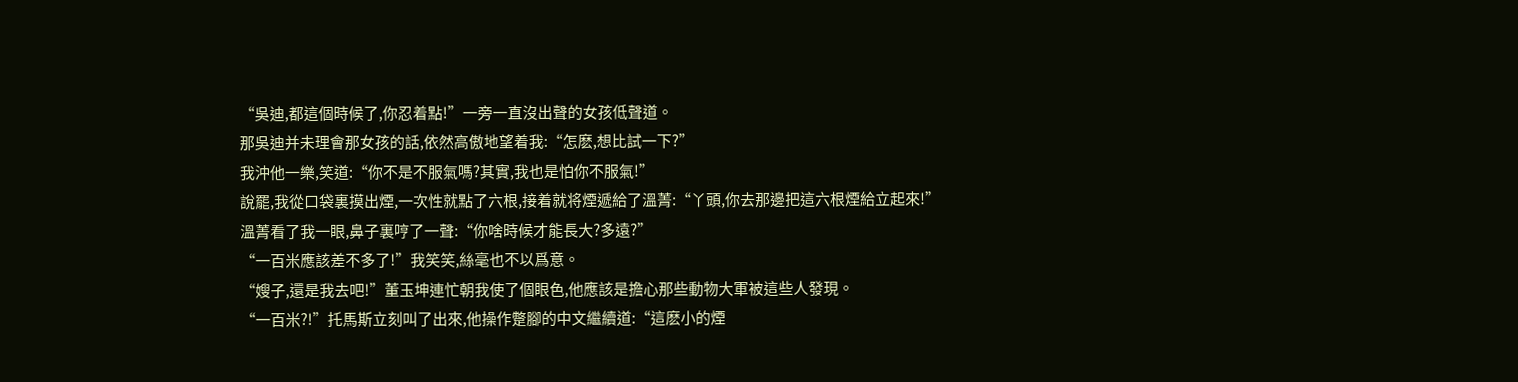“吳迪,都這個時候了,你忍着點!”一旁一直沒出聲的女孩低聲道。
那吳迪并未理會那女孩的話,依然高傲地望着我:“怎麽,想比試一下?”
我沖他一樂,笑道:“你不是不服氣嗎?其實,我也是怕你不服氣!”
說罷,我從口袋裏摸出煙,一次性就點了六根,接着就将煙遞給了溫菁:“丫頭,你去那邊把這六根煙給立起來!”
溫菁看了我一眼,鼻子裏哼了一聲:“你啥時候才能長大?多遠?”
“一百米應該差不多了!”我笑笑,絲毫也不以爲意。
“嫂子,還是我去吧!”董玉坤連忙朝我使了個眼色,他應該是擔心那些動物大軍被這些人發現。
“一百米?!”托馬斯立刻叫了出來,他操作蹩腳的中文繼續道:“這麽小的煙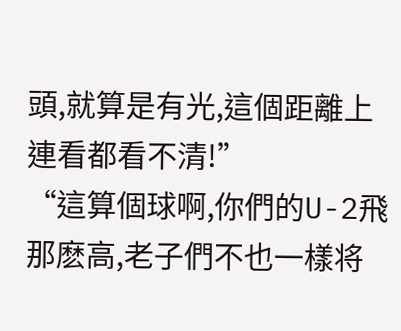頭,就算是有光,這個距離上連看都看不清!”
“這算個球啊,你們的U-2飛那麽高,老子們不也一樣将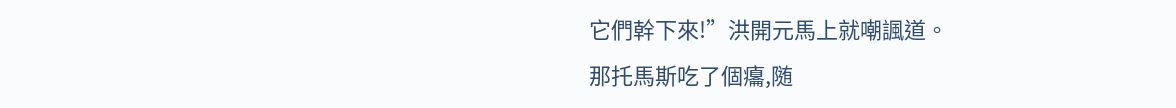它們幹下來!”洪開元馬上就嘲諷道。
那托馬斯吃了個癟,随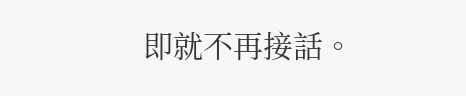即就不再接話。